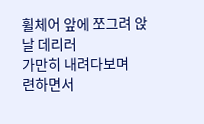휠체어 앞에 쪼그려 앉
날 데리러
가만히 내려다보며
련하면서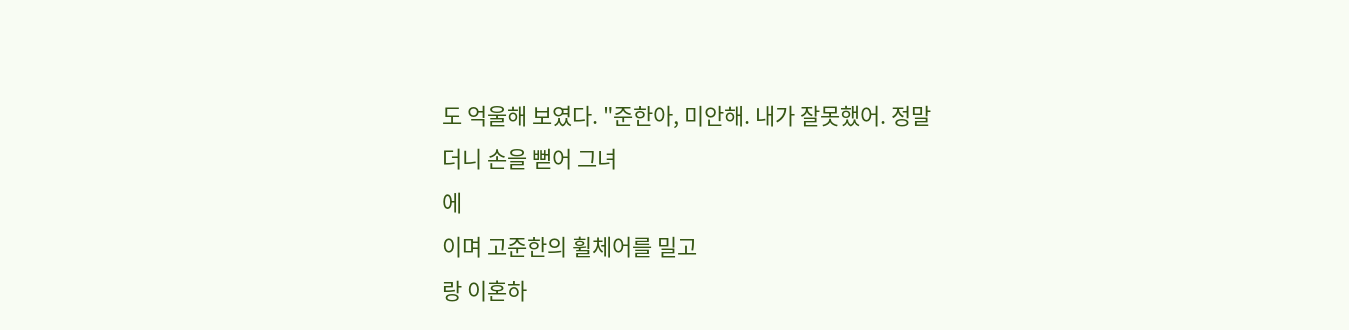도 억울해 보였다. "준한아, 미안해. 내가 잘못했어. 정말
더니 손을 뻗어 그녀
에
이며 고준한의 휠체어를 밀고
랑 이혼하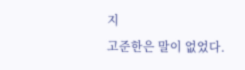지
고준한은 말이 없었다.